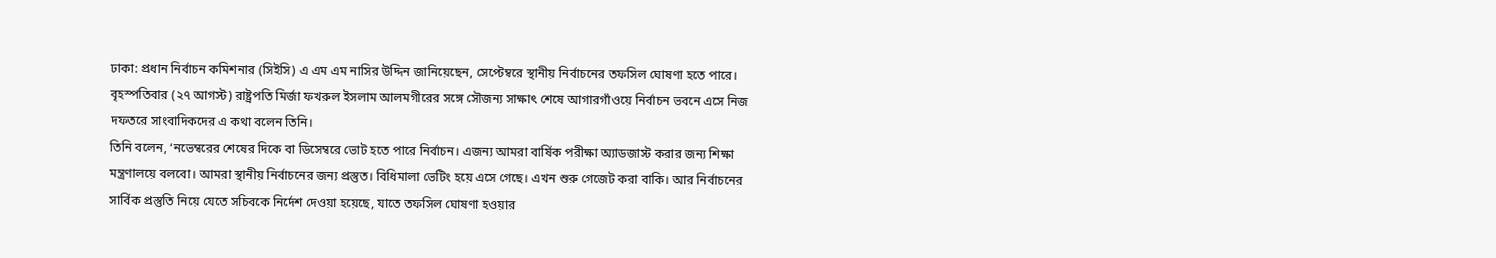ঢাকা: প্রধান নির্বাচন কমিশনার (সিইসি) এ এম এম নাসির উদ্দিন জানিয়েছেন, সেপ্টেম্বরে স্থানীয় নির্বাচনের তফসিল ঘোষণা হতে পারে।
বৃহস্পতিবার (২৭ আগস্ট) রাষ্ট্রপতি মির্জা ফখরুল ইসলাম আলমগীরের সঙ্গে সৌজন্য সাক্ষাৎ শেষে আগারগাঁওয়ে নির্বাচন ভবনে এসে নিজ দফতরে সাংবাদিকদের এ কথা বলেন তিনি।
তিনি বলেন, ‘নভেম্বরের শেষের দিকে বা ডিসেম্বরে ভোট হতে পারে নির্বাচন। এজন্য আমরা বার্ষিক পরীক্ষা অ্যাডজাস্ট করার জন্য শিক্ষা মন্ত্রণালয়ে বলবো। আমরা স্থানীয় নির্বাচনের জন্য প্রস্তুত। বিধিমালা ভেটিং হয়ে এসে গেছে। এখন শুরু গেজেট করা বাকি। আর নির্বাচনের সার্বিক প্রস্তুতি নিয়ে যেতে সচিবকে নির্দেশ দেওয়া হয়েছে, যাতে তফসিল ঘোষণা হওয়ার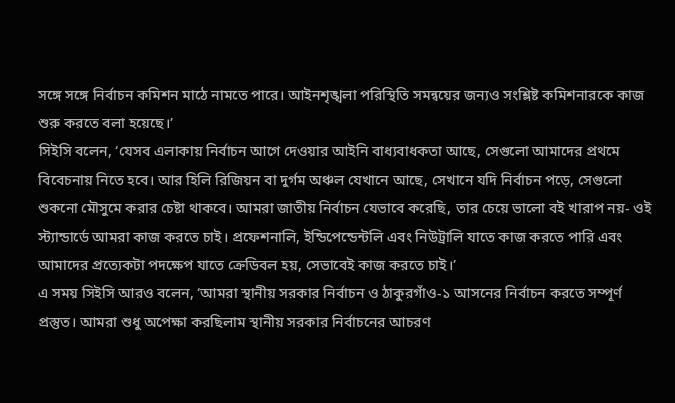সঙ্গে সঙ্গে নির্বাচন কমিশন মাঠে নামতে পারে। আইনশৃঙ্খলা পরিস্থিতি সমন্বয়ের জন্যও সংশ্লিষ্ট কমিশনারকে কাজ শুরু করতে বলা হয়েছে।’
সিইসি বলেন, ‘যেসব এলাকায় নির্বাচন আগে দেওয়ার আইনি বাধ্যবাধকতা আছে, সেগুলো আমাদের প্রথমে বিবেচনায় নিতে হবে। আর হিলি রিজিয়ন বা দুর্গম অঞ্চল যেখানে আছে, সেখানে যদি নির্বাচন পড়ে, সেগুলো শুকনো মৌসুমে করার চেষ্টা থাকবে। আমরা জাতীয় নির্বাচন যেভাবে করেছি, তার চেয়ে ভালো বই খারাপ নয়- ওই স্ট্যান্ডার্ডে আমরা কাজ করতে চাই। প্রফেশনালি, ইন্ডিপেন্ডেন্টলি এবং নিউট্রালি যাতে কাজ করতে পারি এবং আমাদের প্রত্যেকটা পদক্ষেপ যাতে ক্রেডিবল হয়, সেভাবেই কাজ করতে চাই।’
এ সময় সিইসি আরও বলেন, ‘আমরা স্থানীয় সরকার নির্বাচন ও ঠাকুরগাঁও-১ আসনের নির্বাচন করতে সম্পূর্ণ প্রস্তুত। আমরা শুধু অপেক্ষা করছিলাম স্থানীয় সরকার নির্বাচনের আচরণ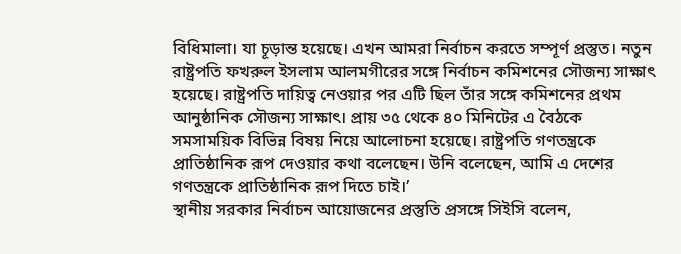বিধিমালা। যা চূড়ান্ত হয়েছে। এখন আমরা নির্বাচন করতে সম্পূর্ণ প্রস্তুত। নতুন রাষ্ট্রপতি ফখরুল ইসলাম আলমগীরের সঙ্গে নির্বাচন কমিশনের সৌজন্য সাক্ষাৎ হয়েছে। রাষ্ট্রপতি দায়িত্ব নেওয়ার পর এটি ছিল তাঁর সঙ্গে কমিশনের প্রথম আনুষ্ঠানিক সৌজন্য সাক্ষাৎ। প্রায় ৩৫ থেকে ৪০ মিনিটের এ বৈঠকে সমসাময়িক বিভিন্ন বিষয় নিয়ে আলোচনা হয়েছে। রাষ্ট্রপতি গণতন্ত্রকে প্রাতিষ্ঠানিক রূপ দেওয়ার কথা বলেছেন। উনি বলেছেন, আমি এ দেশের গণতন্ত্রকে প্রাতিষ্ঠানিক রূপ দিতে চাই।’
স্থানীয় সরকার নির্বাচন আয়োজনের প্রস্তুতি প্রসঙ্গে সিইসি বলেন,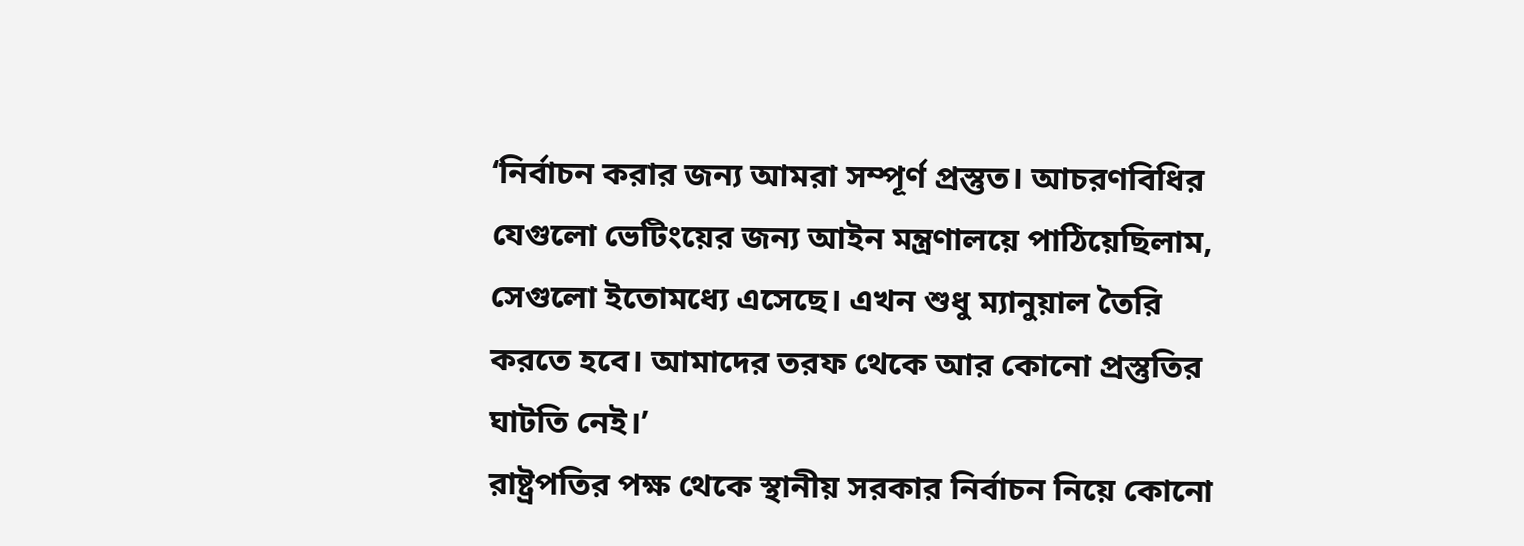‘নির্বাচন করার জন্য আমরা সম্পূর্ণ প্রস্তুত। আচরণবিধির যেগুলো ভেটিংয়ের জন্য আইন মন্ত্রণালয়ে পাঠিয়েছিলাম, সেগুলো ইতোমধ্যে এসেছে। এখন শুধু ম্যানুয়াল তৈরি করতে হবে। আমাদের তরফ থেকে আর কোনো প্রস্তুতির ঘাটতি নেই।’
রাষ্ট্রপতির পক্ষ থেকে স্থানীয় সরকার নির্বাচন নিয়ে কোনো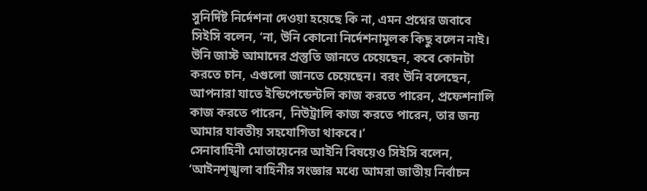সুনির্দিষ্ট নির্দেশনা দেওয়া হয়েছে কি না, এমন প্রশ্নের জবাবে সিইসি বলেন, ‘না, উনি কোনো নির্দেশনামূলক কিছু বলেন নাই। উনি জাস্ট আমাদের প্রস্তুতি জানতে চেয়েছেন, কবে কোনটা করতে চান, এগুলো জানতে চেয়েছেন। বরং উনি বলেছেন, আপনারা যাতে ইন্ডিপেন্ডেন্টলি কাজ করতে পারেন, প্রফেশনালি কাজ করতে পারেন, নিউট্রালি কাজ করতে পারেন, তার জন্য আমার যাবতীয় সহযোগিতা থাকবে।’
সেনাবাহিনী মোতায়েনের আইনি বিষয়েও সিইসি বলেন, ‘আইনশৃঙ্খলা বাহিনীর সংজ্ঞার মধ্যে আমরা জাতীয় নির্বাচন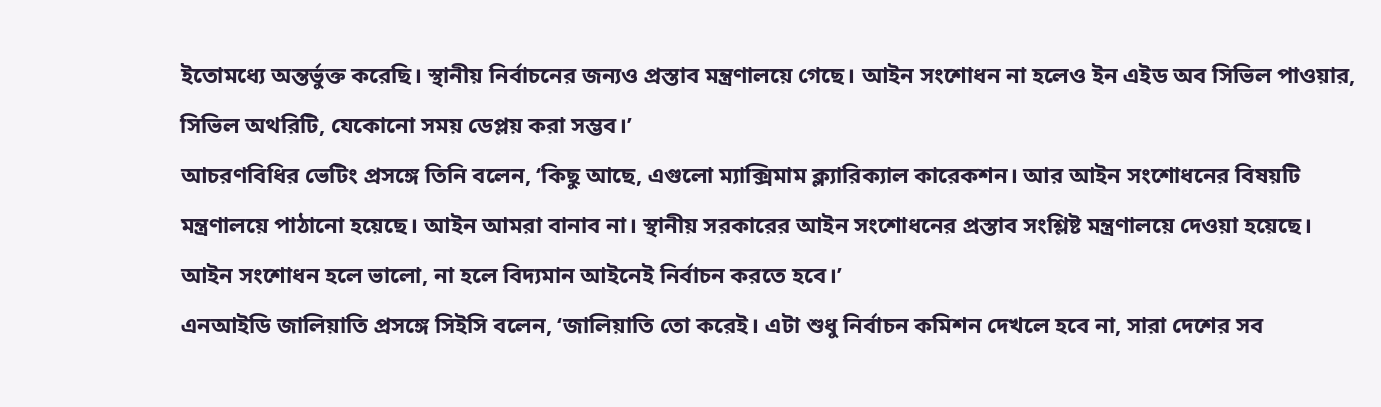ইতোমধ্যে অন্তর্ভুক্ত করেছি। স্থানীয় নির্বাচনের জন্যও প্রস্তাব মন্ত্রণালয়ে গেছে। আইন সংশোধন না হলেও ইন এইড অব সিভিল পাওয়ার, সিভিল অথরিটি, যেকোনো সময় ডেপ্লয় করা সম্ভব।’
আচরণবিধির ভেটিং প্রসঙ্গে তিনি বলেন, ‘কিছু আছে, এগুলো ম্যাক্সিমাম ক্ল্যারিক্যাল কারেকশন। আর আইন সংশোধনের বিষয়টি মন্ত্রণালয়ে পাঠানো হয়েছে। আইন আমরা বানাব না। স্থানীয় সরকারের আইন সংশোধনের প্রস্তাব সংশ্লিষ্ট মন্ত্রণালয়ে দেওয়া হয়েছে। আইন সংশোধন হলে ভালো, না হলে বিদ্যমান আইনেই নির্বাচন করতে হবে।’
এনআইডি জালিয়াতি প্রসঙ্গে সিইসি বলেন, ‘জালিয়াতি তো করেই। এটা শুধু নির্বাচন কমিশন দেখলে হবে না, সারা দেশের সব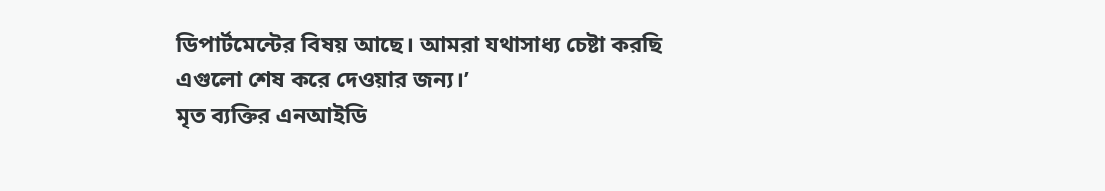ডিপার্টমেন্টের বিষয় আছে। আমরা যথাসাধ্য চেষ্টা করছি এগুলো শেষ করে দেওয়ার জন্য।’
মৃত ব্যক্তির এনআইডি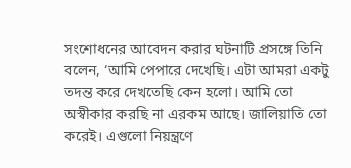সংশোধনের আবেদন করার ঘটনাটি প্রসঙ্গে তিনি বলেন, ‘আমি পেপারে দেখেছি। এটা আমরা একটু তদন্ত করে দেখতেছি কেন হলো। আমি তো অস্বীকার করছি না এরকম আছে। জালিয়াতি তো করেই। এগুলো নিয়ন্ত্রণে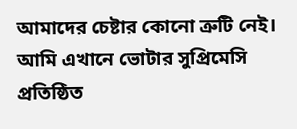আমাদের চেষ্টার কোনো ত্রুটি নেই। আমি এখানে ভোটার সুপ্রিমেসি প্রতিষ্ঠিত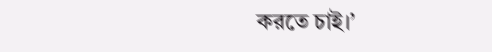করতে চাই।’